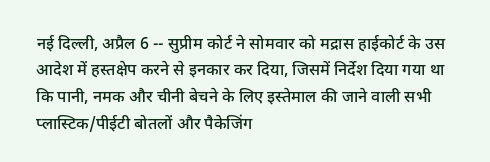नई दिल्ली, अप्रैल 6 -- सुप्रीम कोर्ट ने सोमवार को मद्रास हाईकोर्ट के उस आदेश में हस्तक्षेप करने से इनकार कर दिया, जिसमें निर्देश दिया गया था कि पानी, नमक और चीनी बेचने के लिए इस्तेमाल की जाने वाली सभी प्लास्टिक/पीईटी बोतलों और पैकेजिंग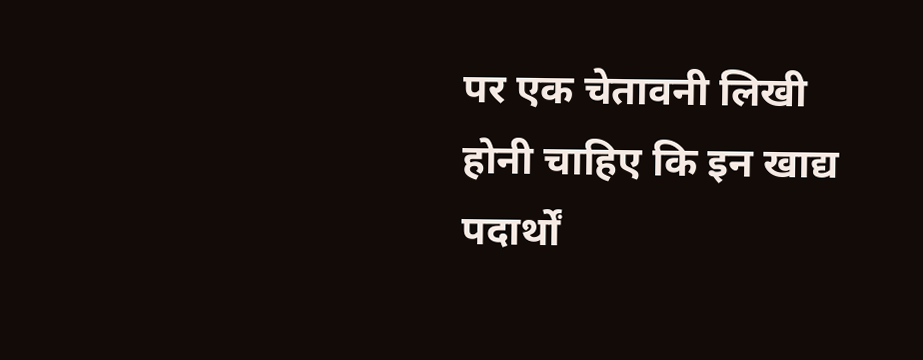पर एक चेतावनी लिखी होनी चाहिए कि इन खाद्य पदार्थों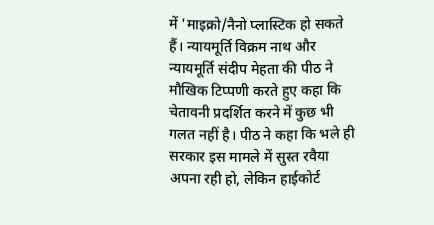में 'माइक्रो/नैनो प्लास्टिक हो सकते हैं। न्यायमूर्ति विक्रम नाथ और न्यायमूर्ति संदीप मेहता की पीठ ने मौखिक टिप्पणी करते हुए कहा कि चेतावनी प्रदर्शित करने में कुछ भी गलत नहीं है। पीठ ने कहा कि भले ही सरकार इस मामले में सुस्त रवैया अपना रही हो, लेकिन हाईकोर्ट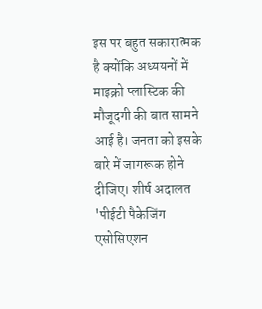इस पर बहुत सकारात्मक है क्योंकि अध्ययनों में माइक्रो प्लास्टिक की मौजूदगी की बात सामने आई है। जनता को इसके बारे में जागरूक होने दीजिए। शीर्ष अदालत 'पीईटी पैकेजिंग एसोसिएशन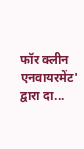फॉर क्लीन एनवायरमेंट' द्वारा दा...